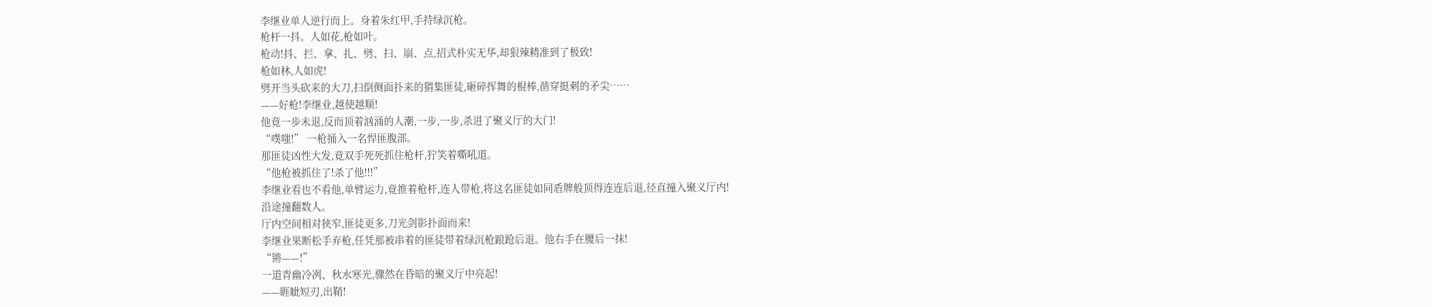李继业单人逆行而上。身着朱红甲,手持绿沉枪。
枪杆一抖。人如花,枪如叶。
枪动!抖、拦、拿、扎、劈、扫、崩、点,招式朴实无华,却狠辣精准到了极致!
枪如林,人如虎!
劈开当头砍来的大刀,扫倒侧面扑来的猬集匪徒,砸碎挥舞的棍棒,凿穿挺刺的矛尖……
——好枪!李继业,越使越顺!
他竟一步未退,反而顶着汹涌的人潮,一步,一步,杀进了聚义厅的大门!
“噗嗤!” 一枪捅入一名悍匪腹部。
那匪徒凶性大发,竟双手死死抓住枪杆,狞笑着嘶吼道。
“他枪被抓住了!杀了他!!!”
李继业看也不看他,单臂运力,竟推着枪杆,连人带枪,将这名匪徒如同盾牌般顶得连连后退,径直撞入聚义厅内!
沿途撞翻数人。
厅内空间相对狭窄,匪徒更多,刀光剑影扑面而来!
李继业果断松手弃枪,任凭那被串着的匪徒带着绿沉枪踉跄后退。他右手在腰后一抹!
“锵——!”
一道青幽冷冽、秋水寒光,骤然在昏暗的聚义厅中亮起!
——睚眦短刃,出鞘!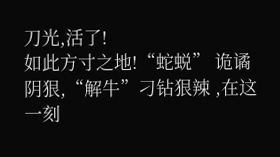刀光,活了!
如此方寸之地!“蛇蜕” 诡谲阴狠,“解牛”刁钻狠辣 ,在这一刻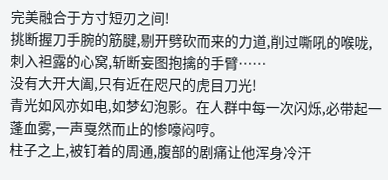完美融合于方寸短刃之间!
挑断握刀手腕的筋腱,剔开劈砍而来的力道,削过嘶吼的喉咙,刺入袒露的心窝,斩断妄图抱擒的手臂……
没有大开大阖,只有近在咫尺的虎目刀光!
青光如风亦如电,如梦幻泡影。在人群中每一次闪烁,必带起一蓬血雾,一声戛然而止的惨嚎闷哼。
柱子之上,被钉着的周通,腹部的剧痛让他浑身冷汗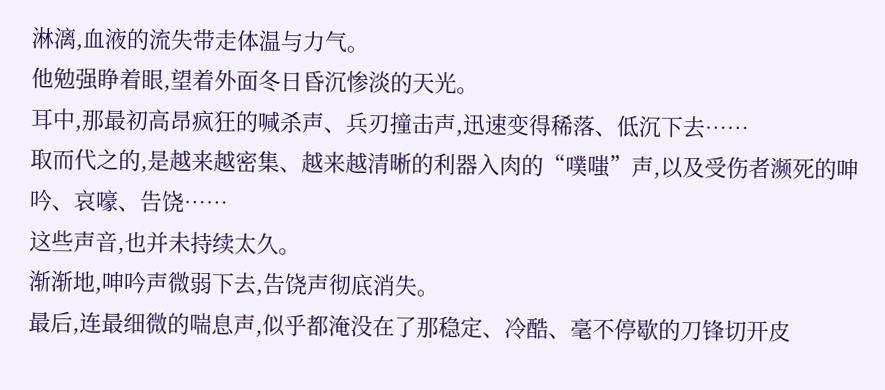淋漓,血液的流失带走体温与力气。
他勉强睁着眼,望着外面冬日昏沉惨淡的天光。
耳中,那最初高昂疯狂的喊杀声、兵刃撞击声,迅速变得稀落、低沉下去……
取而代之的,是越来越密集、越来越清晰的利器入肉的“噗嗤”声,以及受伤者濒死的呻吟、哀嚎、告饶……
这些声音,也并未持续太久。
渐渐地,呻吟声微弱下去,告饶声彻底消失。
最后,连最细微的喘息声,似乎都淹没在了那稳定、冷酷、毫不停歇的刀锋切开皮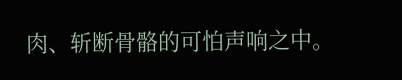肉、斩断骨骼的可怕声响之中。